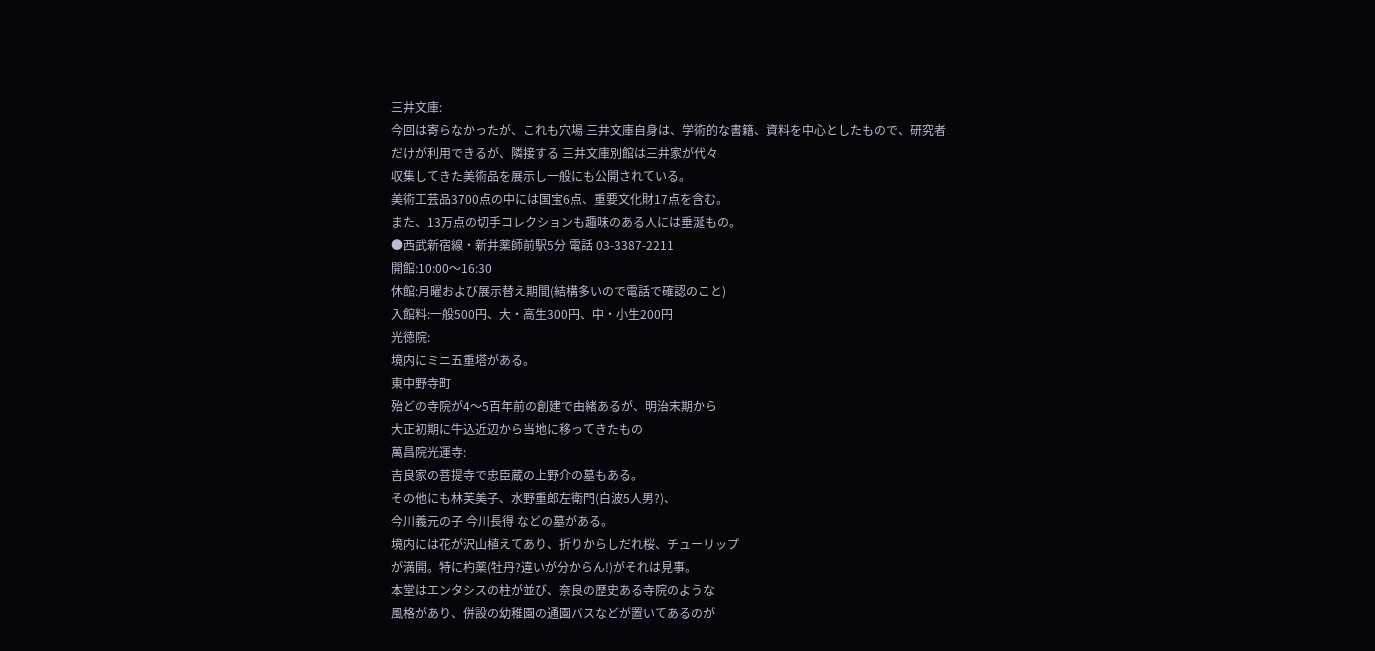三井文庫:
今回は寄らなかったが、これも穴場 三井文庫自身は、学術的な書籍、資料を中心としたもので、研究者
だけが利用できるが、隣接する 三井文庫別館は三井家が代々
収集してきた美術品を展示し一般にも公開されている。
美術工芸品3700点の中には国宝6点、重要文化財17点を含む。
また、13万点の切手コレクションも趣味のある人には垂涎もの。
●西武新宿線・新井薬師前駅5分 電話 03-3387-2211
開館:10:00〜16:30
休館:月曜および展示替え期間(結構多いので電話で確認のこと)
入館料:一般500円、大・高生300円、中・小生200円
光徳院:
境内にミニ五重塔がある。
東中野寺町
殆どの寺院が4〜5百年前の創建で由緒あるが、明治末期から
大正初期に牛込近辺から当地に移ってきたもの
萬昌院光運寺:
吉良家の菩提寺で忠臣蔵の上野介の墓もある。
その他にも林芙美子、水野重郎左衛門(白波5人男?)、
今川義元の子 今川長得 などの墓がある。
境内には花が沢山植えてあり、折りからしだれ桜、チューリップ
が満開。特に杓薬(牡丹?違いが分からん!)がそれは見事。
本堂はエンタシスの柱が並び、奈良の歴史ある寺院のような
風格があり、併設の幼稚園の通園バスなどが置いてあるのが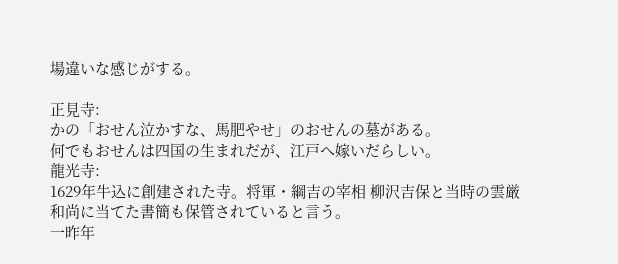場違いな感じがする。

正見寺:
かの「おせん泣かすな、馬肥やせ」のおせんの墓がある。
何でもおせんは四国の生まれだが、江戸へ嫁いだらしい。
龍光寺:
1629年牛込に創建された寺。将軍・綱吉の宰相 柳沢吉保と当時の雲厳
和尚に当てた書簡も保管されていると言う。
一昨年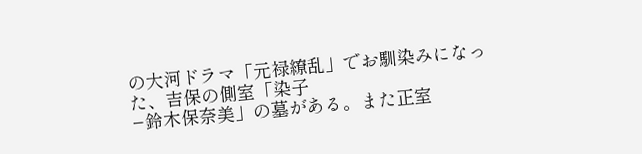の大河ドラマ「元禄繚乱」でお馴染みになった、吉保の側室「染子
−鈴木保奈美」の墓がある。また正室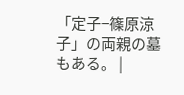「定子−篠原涼子」の両親の墓もある。 |